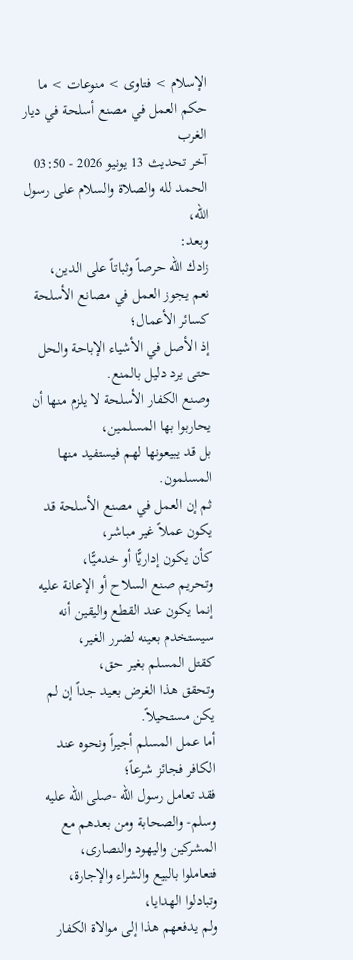الإسلام > فتاوى > منوعات > ما حكم العمل في مصنع أسلحة في ديار الغرب
آخر تحديث 13 يونيو 2026 - 03:50
الحمد لله والصلاة والسلام على رسول الله،
وبعد:
زادك الله حرصاً وثباتاً على الدين،
نعم يجوز العمل في مصانع الأسلحة كسائر الأعمال؛
إذ الأصل في الأشياء الإباحة والحل حتى يرد دليل بالمنع.
وصنع الكفار الأسلحة لا يلزم منها أن يحاربوا بها المسلمين،
بل قد يبيعونها لهم فيستفيد منها المسلمون.
ثم إن العمل في مصنع الأسلحة قد يكون عملاً غير مباشر،
كأن يكون إداريًّا أو خدميًّا،
وتحريم صنع السلاح أو الإعانة عليه إنما يكون عند القطع واليقين أنه سيستخدم بعينه لضرر الغير،
كقتل المسلم بغير حق،
وتحقق هذا الغرض بعيد جداً إن لم يكن مستحيلاً.
أما عمل المسلم أجيراً ونحوه عند الكافر فجائز شرعاً؛
فقد تعامل رسول الله -صلى الله عليه وسلم- والصحابة ومن بعدهم مع المشركين واليهود والنصارى،
فتعاملوا بالبيع والشراء والإجارة،
وتبادلوا الهدايا،
ولم يدفعهم هذا إلى موالاة الكفار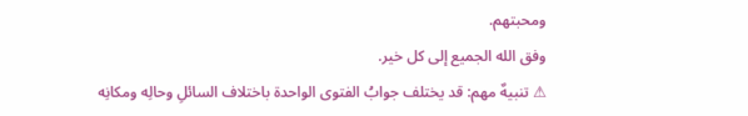ومحبتهم.
وفق الله الجميع إلى كل خير.
⚠ تنبيهٌ مهم: قد يختلف جوابُ الفتوى الواحدة باختلاف السائلِ وحالِه ومكانِه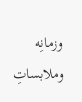وزمانِه وملابساتِ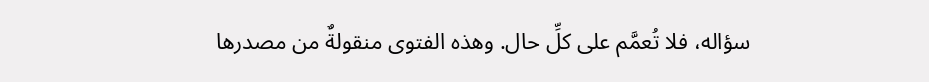سؤاله، فلا تُعمَّم على كلِّ حال. وهذه الفتوى منقولةٌ من مصدرها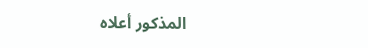المذكور أعلاه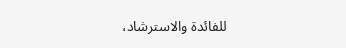للفائدة والاسترشاد،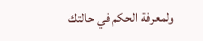ولمعرفة الحكم في حالتك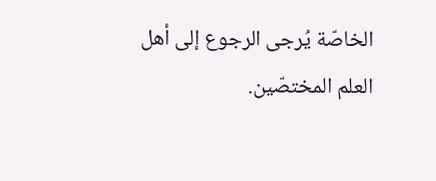الخاصّة يُرجى الرجوع إلى أهل العلم المختصّين.